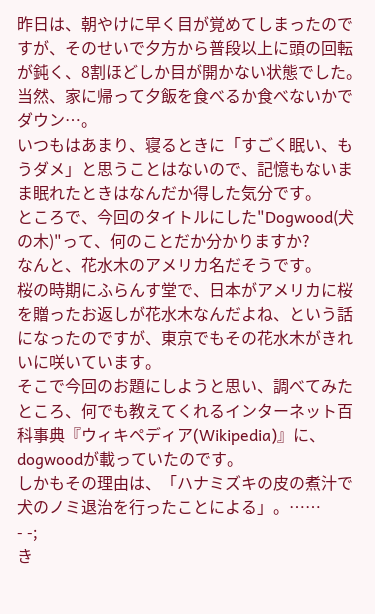昨日は、朝やけに早く目が覚めてしまったのですが、そのせいで夕方から普段以上に頭の回転が鈍く、8割ほどしか目が開かない状態でした。
当然、家に帰って夕飯を食べるか食べないかでダウン…。
いつもはあまり、寝るときに「すごく眠い、もうダメ」と思うことはないので、記憶もないまま眠れたときはなんだか得した気分です。
ところで、今回のタイトルにした"Dogwood(犬の木)"って、何のことだか分かりますか?
なんと、花水木のアメリカ名だそうです。
桜の時期にふらんす堂で、日本がアメリカに桜を贈ったお返しが花水木なんだよね、という話になったのですが、東京でもその花水木がきれいに咲いています。
そこで今回のお題にしようと思い、調べてみたところ、何でも教えてくれるインターネット百科事典『ウィキペディア(Wikipedia)』に、dogwoodが載っていたのです。
しかもその理由は、「ハナミズキの皮の煮汁で犬のノミ退治を行ったことによる」。……
- -;
き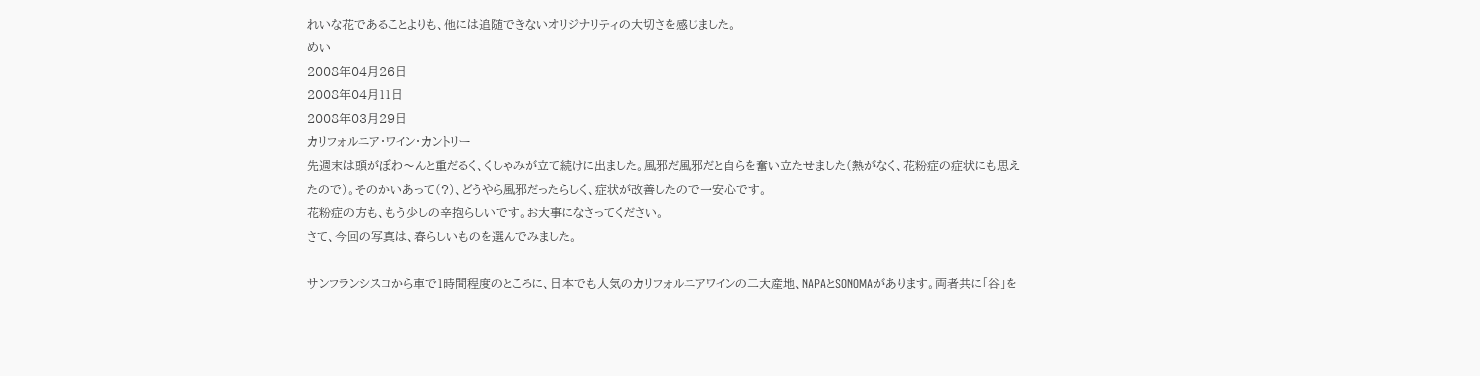れいな花であることよりも、他には追随できないオリジナリティの大切さを感じました。
めい
2008年04月26日
2008年04月11日
2008年03月29日
カリフォルニア・ワイン・カントリー
先週末は頭がぼわ〜んと重だるく、くしゃみが立て続けに出ました。風邪だ風邪だと自らを奮い立たせました(熱がなく、花粉症の症状にも思えたので)。そのかいあって(?)、どうやら風邪だったらしく、症状が改善したので一安心です。
花粉症の方も、もう少しの辛抱らしいです。お大事になさってください。
さて、今回の写真は、春らしいものを選んでみました。

サンフランシスコから車で1時間程度のところに、日本でも人気のカリフォルニアワインの二大産地、NAPAとSONOMAがあります。両者共に「谷」を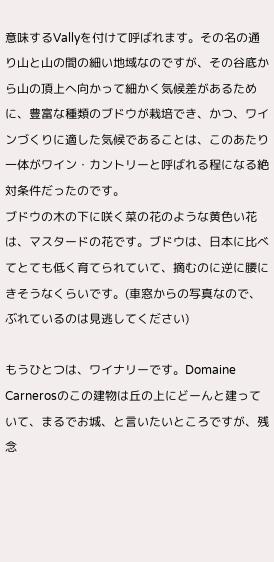意味するVallyを付けて呼ばれます。その名の通り山と山の間の細い地域なのですが、その谷底から山の頂上へ向かって細かく気候差があるために、豊富な種類のブドウが栽培でき、かつ、ワインづくりに適した気候であることは、このあたり一体がワイン・カントリーと呼ばれる程になる絶対条件だったのです。
ブドウの木の下に咲く菜の花のような黄色い花は、マスタードの花です。ブドウは、日本に比べてとても低く育てられていて、摘むのに逆に腰にきそうなくらいです。(車窓からの写真なので、ぶれているのは見逃してください)

もうひとつは、ワイナリーです。Domaine Carnerosのこの建物は丘の上にどーんと建っていて、まるでお城、と言いたいところですが、残念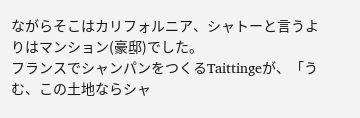ながらそこはカリフォルニア、シャトーと言うよりはマンション(豪邸)でした。
フランスでシャンパンをつくるTaittingeが、「うむ、この土地ならシャ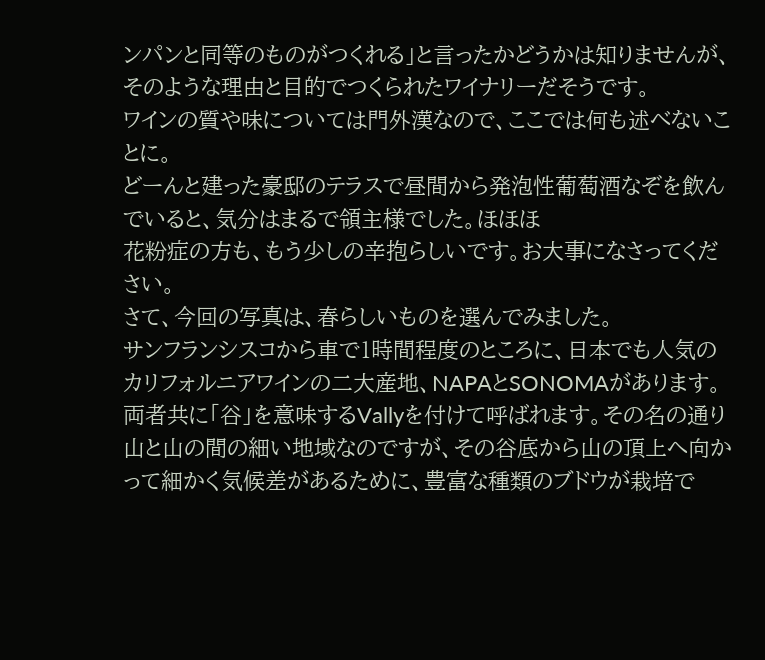ンパンと同等のものがつくれる」と言ったかどうかは知りませんが、そのような理由と目的でつくられたワイナリーだそうです。
ワインの質や味については門外漢なので、ここでは何も述べないことに。
どーんと建った豪邸のテラスで昼間から発泡性葡萄酒なぞを飲んでいると、気分はまるで領主様でした。ほほほ
花粉症の方も、もう少しの辛抱らしいです。お大事になさってください。
さて、今回の写真は、春らしいものを選んでみました。
サンフランシスコから車で1時間程度のところに、日本でも人気のカリフォルニアワインの二大産地、NAPAとSONOMAがあります。両者共に「谷」を意味するVallyを付けて呼ばれます。その名の通り山と山の間の細い地域なのですが、その谷底から山の頂上へ向かって細かく気候差があるために、豊富な種類のブドウが栽培で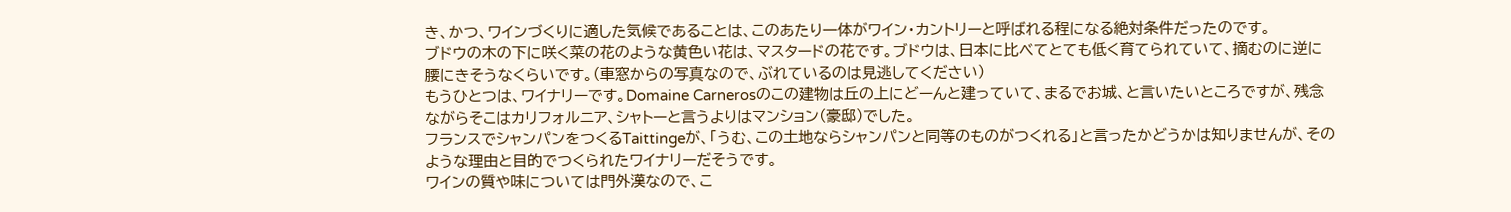き、かつ、ワインづくりに適した気候であることは、このあたり一体がワイン・カントリーと呼ばれる程になる絶対条件だったのです。
ブドウの木の下に咲く菜の花のような黄色い花は、マスタードの花です。ブドウは、日本に比べてとても低く育てられていて、摘むのに逆に腰にきそうなくらいです。(車窓からの写真なので、ぶれているのは見逃してください)
もうひとつは、ワイナリーです。Domaine Carnerosのこの建物は丘の上にどーんと建っていて、まるでお城、と言いたいところですが、残念ながらそこはカリフォルニア、シャトーと言うよりはマンション(豪邸)でした。
フランスでシャンパンをつくるTaittingeが、「うむ、この土地ならシャンパンと同等のものがつくれる」と言ったかどうかは知りませんが、そのような理由と目的でつくられたワイナリーだそうです。
ワインの質や味については門外漢なので、こ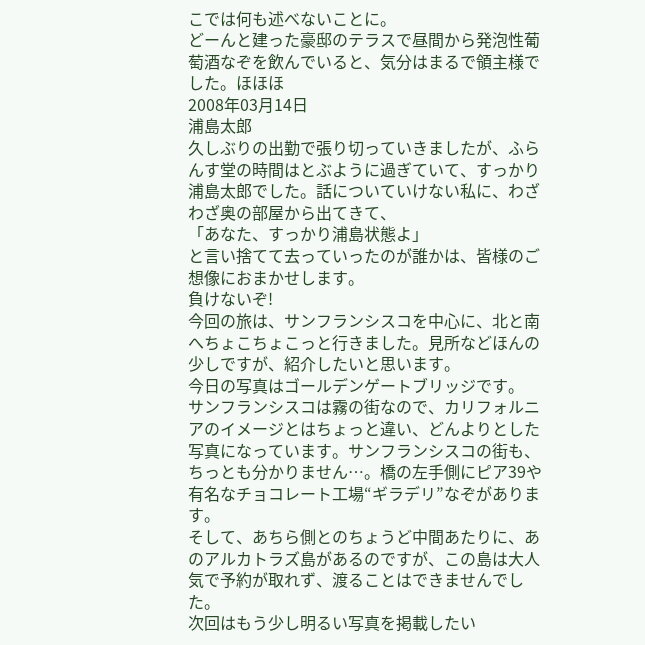こでは何も述べないことに。
どーんと建った豪邸のテラスで昼間から発泡性葡萄酒なぞを飲んでいると、気分はまるで領主様でした。ほほほ
2008年03月14日
浦島太郎
久しぶりの出勤で張り切っていきましたが、ふらんす堂の時間はとぶように過ぎていて、すっかり浦島太郎でした。話についていけない私に、わざわざ奥の部屋から出てきて、
「あなた、すっかり浦島状態よ」
と言い捨てて去っていったのが誰かは、皆様のご想像におまかせします。
負けないぞ!
今回の旅は、サンフランシスコを中心に、北と南へちょこちょこっと行きました。見所などほんの少しですが、紹介したいと思います。
今日の写真はゴールデンゲートブリッジです。
サンフランシスコは霧の街なので、カリフォルニアのイメージとはちょっと違い、どんよりとした写真になっています。サンフランシスコの街も、ちっとも分かりません…。橋の左手側にピア39や有名なチョコレート工場“ギラデリ”なぞがあります。
そして、あちら側とのちょうど中間あたりに、あのアルカトラズ島があるのですが、この島は大人気で予約が取れず、渡ることはできませんでした。
次回はもう少し明るい写真を掲載したい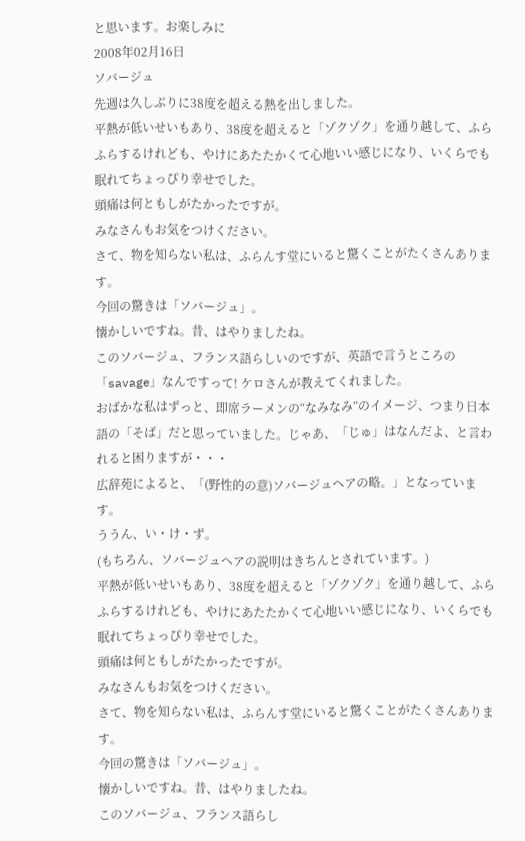と思います。お楽しみに
2008年02月16日
ソバージュ
先週は久しぶりに38度を超える熱を出しました。
平熱が低いせいもあり、38度を超えると「ゾクゾク」を通り越して、ふらふらするけれども、やけにあたたかくて心地いい感じになり、いくらでも眠れてちょっぴり幸せでした。
頭痛は何ともしがたかったですが。
みなさんもお気をつけください。
さて、物を知らない私は、ふらんす堂にいると驚くことがたくさんあります。
今回の驚きは「ソバージュ」。
懐かしいですね。昔、はやりましたね。
このソバージュ、フランス語らしいのですが、英語で言うところの「savage」なんですって! ケロさんが教えてくれました。
おばかな私はずっと、即席ラーメンの“なみなみ”のイメージ、つまり日本語の「そば」だと思っていました。じゃあ、「じゅ」はなんだよ、と言われると困りますが・・・
広辞苑によると、「(野性的の意)ソバージュヘアの略。」となっています。
ううん、い・け・ず。
(もちろん、ソバージュヘアの説明はきちんとされています。)
平熱が低いせいもあり、38度を超えると「ゾクゾク」を通り越して、ふらふらするけれども、やけにあたたかくて心地いい感じになり、いくらでも眠れてちょっぴり幸せでした。
頭痛は何ともしがたかったですが。
みなさんもお気をつけください。
さて、物を知らない私は、ふらんす堂にいると驚くことがたくさんあります。
今回の驚きは「ソバージュ」。
懐かしいですね。昔、はやりましたね。
このソバージュ、フランス語らし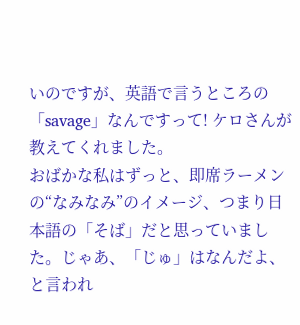いのですが、英語で言うところの「savage」なんですって! ケロさんが教えてくれました。
おばかな私はずっと、即席ラーメンの“なみなみ”のイメージ、つまり日本語の「そば」だと思っていました。じゃあ、「じゅ」はなんだよ、と言われ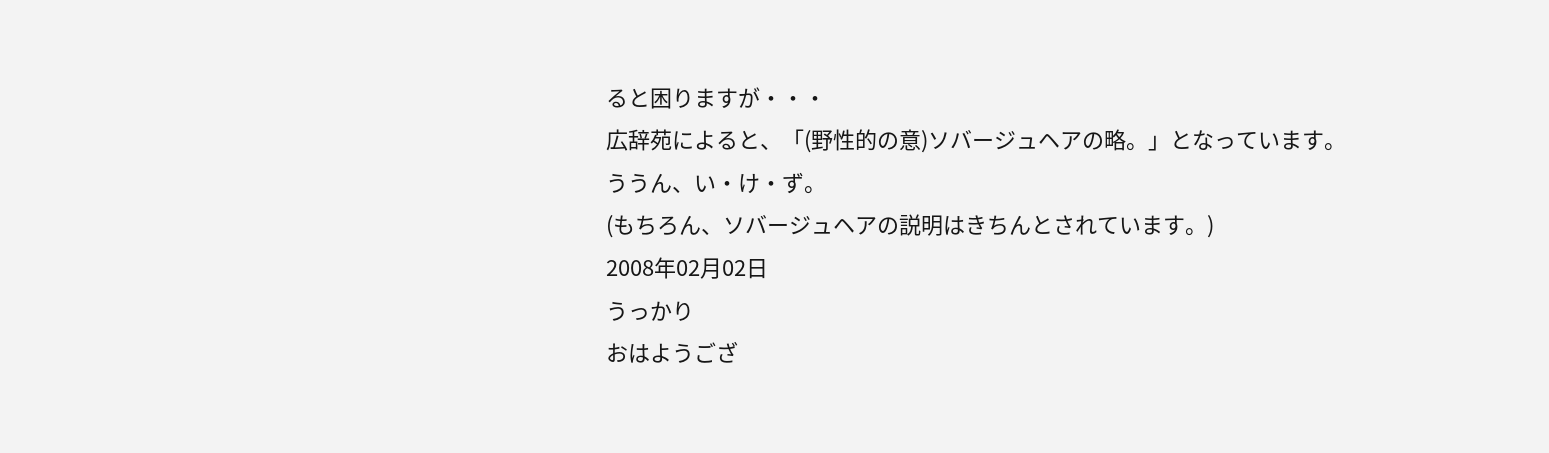ると困りますが・・・
広辞苑によると、「(野性的の意)ソバージュヘアの略。」となっています。
ううん、い・け・ず。
(もちろん、ソバージュヘアの説明はきちんとされています。)
2008年02月02日
うっかり
おはようござ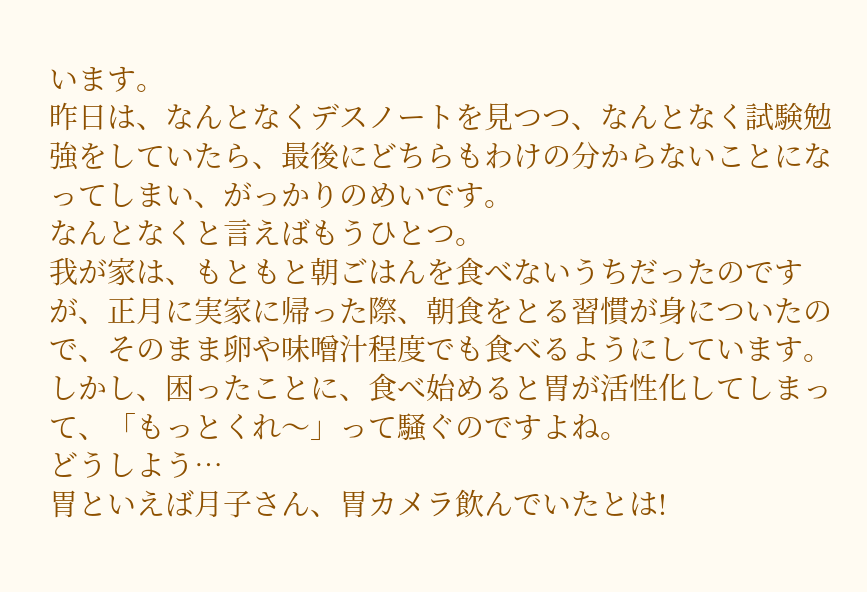います。
昨日は、なんとなくデスノートを見つつ、なんとなく試験勉強をしていたら、最後にどちらもわけの分からないことになってしまい、がっかりのめいです。
なんとなくと言えばもうひとつ。
我が家は、もともと朝ごはんを食べないうちだったのですが、正月に実家に帰った際、朝食をとる習慣が身についたので、そのまま卵や味噌汁程度でも食べるようにしています。
しかし、困ったことに、食べ始めると胃が活性化してしまって、「もっとくれ〜」って騒ぐのですよね。
どうしよう…
胃といえば月子さん、胃カメラ飲んでいたとは!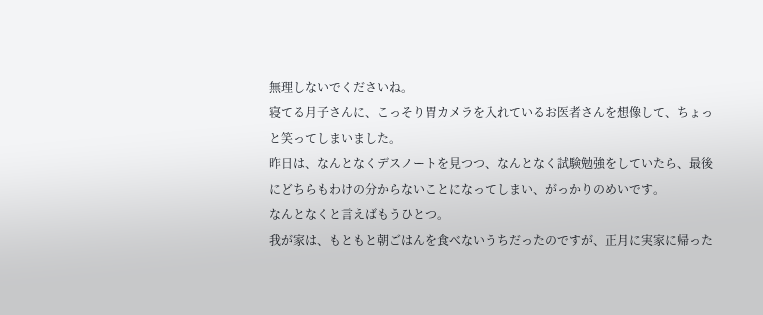無理しないでくださいね。
寝てる月子さんに、こっそり胃カメラを入れているお医者さんを想像して、ちょっと笑ってしまいました。
昨日は、なんとなくデスノートを見つつ、なんとなく試験勉強をしていたら、最後にどちらもわけの分からないことになってしまい、がっかりのめいです。
なんとなくと言えばもうひとつ。
我が家は、もともと朝ごはんを食べないうちだったのですが、正月に実家に帰った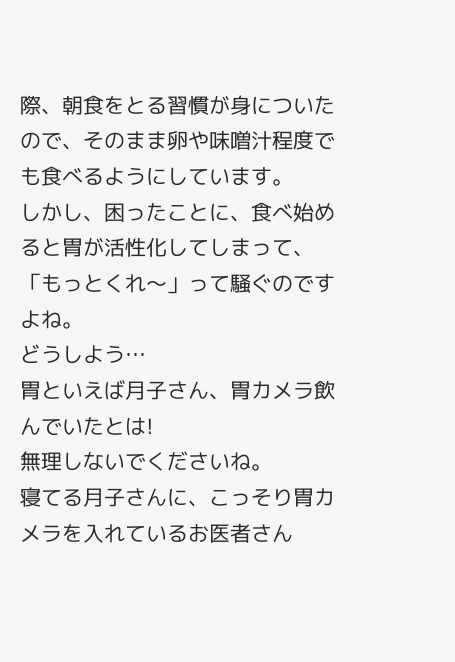際、朝食をとる習慣が身についたので、そのまま卵や味噌汁程度でも食べるようにしています。
しかし、困ったことに、食べ始めると胃が活性化してしまって、「もっとくれ〜」って騒ぐのですよね。
どうしよう…
胃といえば月子さん、胃カメラ飲んでいたとは!
無理しないでくださいね。
寝てる月子さんに、こっそり胃カメラを入れているお医者さん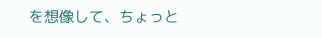を想像して、ちょっと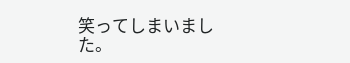笑ってしまいました。